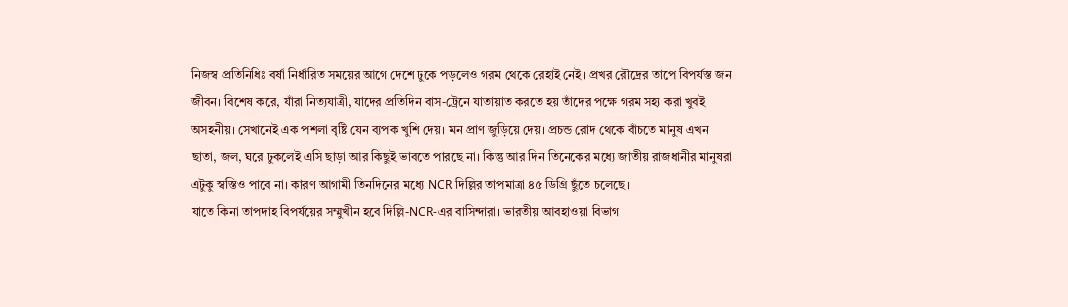নিজস্ব প্রতিনিধিঃ বর্ষা নির্ধারিত সময়ের আগে দেশে ঢুকে পড়লেও গরম থেকে রেহাই নেই। প্রখর রৌদ্রের তাপে বিপর্যস্ত জন জীবন। বিশেষ করে, যাঁরা নিত্যযাত্রী, যাদের প্রতিদিন বাস-ট্রেনে যাতায়াত করতে হয় তাঁদের পক্ষে গরম সহ্য করা খুবই অসহনীয়। সেখানেই এক পশলা বৃষ্টি যেন ব্যপক খুশি দেয়। মন প্রাণ জুড়িয়ে দেয়। প্রচন্ড রোদ থেকে বাঁচতে মানুষ এখন ছাতা, জল, ঘরে ঢুকলেই এসি ছাড়া আর কিছুই ভাবতে পারছে না। কিন্তু আর দিন তিনেকের মধ্যে জাতীয় রাজধানীর মানুষরা এটুকু স্বস্তিও পাবে না। কারণ আগামী তিনদিনের মধ্যে NCR দিল্লির তাপমাত্রা ৪৫ ডিগ্রি ছুঁতে চলেছে।
যাতে কিনা তাপদাহ বিপর্যয়ের সম্মুখীন হবে দিল্লি-NCR-এর বাসিন্দারা। ভারতীয় আবহাওয়া বিভাগ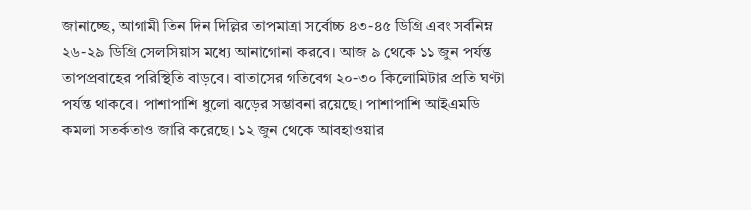জানাচ্ছে, আগামী তিন দিন দিল্লির তাপমাত্রা সর্বোচ্চ ৪৩-৪৫ ডিগ্রি এবং সর্বনিম্ন ২৬-২৯ ডিগ্রি সেলসিয়াস মধ্যে আনাগোনা করবে। আজ ৯ থেকে ১১ জুন পর্যন্ত তাপপ্রবাহের পরিস্থিতি বাড়বে। বাতাসের গতিবেগ ২০-৩০ কিলোমিটার প্রতি ঘণ্টা পর্যন্ত থাকবে। পাশাপাশি ধুলো ঝড়ের সম্ভাবনা রয়েছে। পাশাপাশি আইএমডি কমলা সতর্কতাও জারি করেছে। ১২ জুন থেকে আবহাওয়ার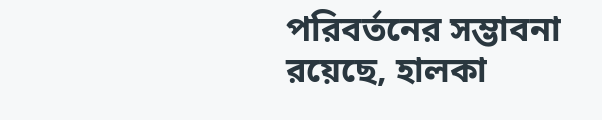পরিবর্তনের সম্ভাবনা রয়েছে, হালকা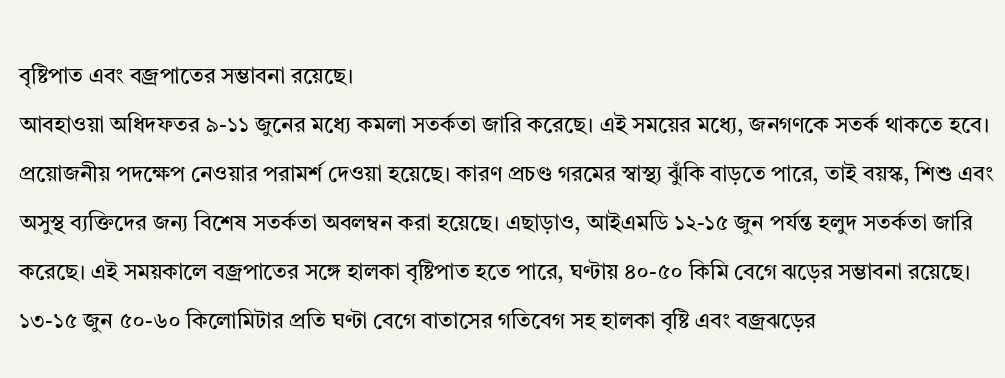বৃষ্টিপাত এবং বজ্রপাতের সম্ভাবনা রয়েছে।
আবহাওয়া অধিদফতর ৯-১১ জুনের মধ্যে কমলা সতর্কতা জারি করেছে। এই সময়ের মধ্যে, জনগণকে সতর্ক থাকতে হবে। প্রয়োজনীয় পদক্ষেপ নেওয়ার পরামর্শ দেওয়া হয়েছে। কারণ প্রচণ্ড গরমের স্বাস্থ্য ঝুঁকি বাড়তে পারে, তাই বয়স্ক, শিশু এবং অসুস্থ ব্যক্তিদের জন্য বিশেষ সতর্কতা অবলম্বন করা হয়েছে। এছাড়াও, আইএমডি ১২-১৫ জুন পর্যন্ত হলুদ সতর্কতা জারি করেছে। এই সময়কালে বজ্রপাতের সঙ্গে হালকা বৃষ্টিপাত হতে পারে, ঘণ্টায় ৪০-৫০ কিমি বেগে ঝড়ের সম্ভাবনা রয়েছে। ১৩-১৫ জুন ৫০-৬০ কিলোমিটার প্রতি ঘণ্টা বেগে বাতাসের গতিবেগ সহ হালকা বৃষ্টি এবং বজ্রঝড়ের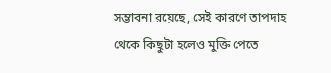সম্ভাবনা রয়েছে, সেই কারণে তাপদাহ থেকে কিছুটা হলেও মুক্তি পেতে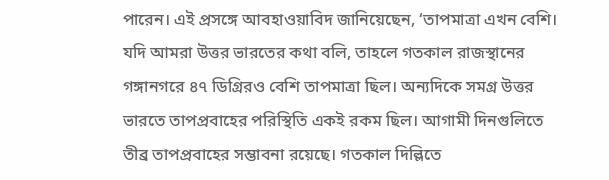পারেন। এই প্রসঙ্গে আবহাওয়াবিদ জানিয়েছেন, ‘তাপমাত্রা এখন বেশি। যদি আমরা উত্তর ভারতের কথা বলি, তাহলে গতকাল রাজস্থানের গঙ্গানগরে ৪৭ ডিগ্রিরও বেশি তাপমাত্রা ছিল। অন্যদিকে সমগ্র উত্তর ভারতে তাপপ্রবাহের পরিস্থিতি একই রকম ছিল। আগামী দিনগুলিতে তীব্র তাপপ্রবাহের সম্ভাবনা রয়েছে। গতকাল দিল্লিতে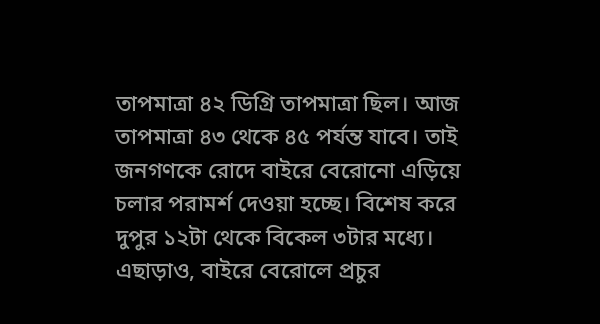তাপমাত্রা ৪২ ডিগ্রি তাপমাত্রা ছিল। আজ তাপমাত্রা ৪৩ থেকে ৪৫ পর্যন্ত যাবে। তাই জনগণকে রোদে বাইরে বেরোনো এড়িয়ে চলার পরামর্শ দেওয়া হচ্ছে। বিশেষ করে দুপুর ১২টা থেকে বিকেল ৩টার মধ্যে। এছাড়াও, বাইরে বেরোলে প্রচুর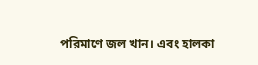পরিমাণে জল খান। এবং হালকা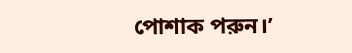পোশাক পরুন।’